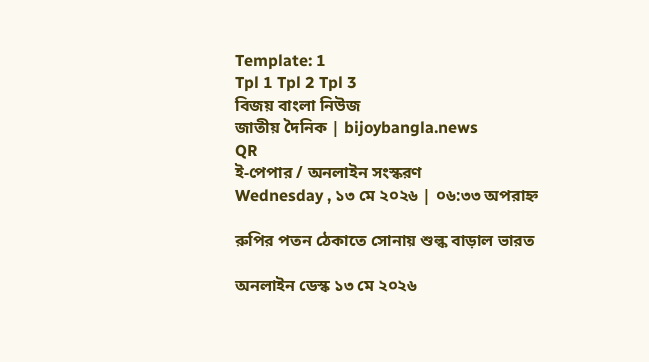Template: 1
Tpl 1 Tpl 2 Tpl 3
বিজয় বাংলা নিউজ
জাতীয় দৈনিক | bijoybangla.news
QR
ই-পেপার / অনলাইন সংস্করণ
Wednesday , ১৩ মে ২০২৬ | ০৬:৩৩ অপরাহ্ন

রুপির পতন ঠেকাতে সোনায় শুল্ক বাড়াল ভারত

অনলাইন ডেস্ক ১৩ মে ২০২৬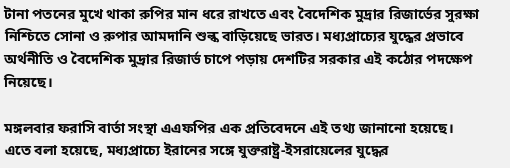টানা পতনের মুখে থাকা রুপির মান ধরে রাখতে এবং বৈদেশিক মুদ্রার রিজার্ভের সুরক্ষা নিশ্চিতে সোনা ও রুপার আমদানি শুল্ক বাড়িয়েছে ভারত। মধ্যপ্রাচ্যের যুদ্ধের প্রভাবে অর্থনীতি ও বৈদেশিক মুদ্রার রিজার্ভ চাপে পড়ায় দেশটির সরকার এই কঠোর পদক্ষেপ নিয়েছে।

মঙ্গলবার ফরাসি বার্তা সংস্থা এএফপির এক প্রতিবেদনে এই তথ্য জানানো হয়েছে। এতে বলা হয়েছে, মধ্যপ্রাচ্যে ইরানের সঙ্গে যুক্তরাষ্ট্র-ইসরায়েলের যুদ্ধের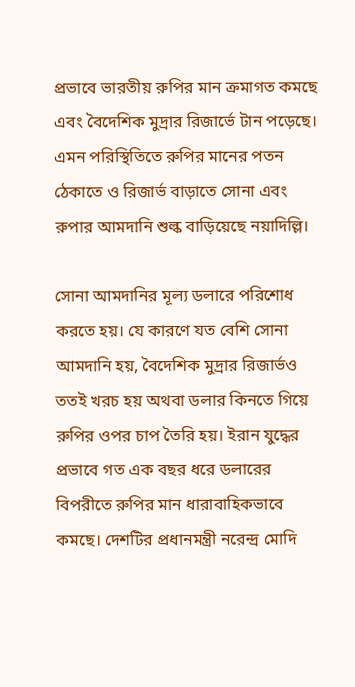প্রভাবে ভারতীয় রুপির মান ক্রমাগত কমছে এবং বৈদেশিক মুদ্রার রিজার্ভে টান পড়েছে। এমন পরিস্থিতিতে রুপির মানের পতন ঠেকাতে ও রিজার্ভ বাড়াতে সোনা এবং রুপার আমদানি শুল্ক বাড়িয়েছে নয়াদিল্লি।

সোনা আমদানির মূল্য ডলারে পরিশোধ করতে হয়। যে কারণে যত বেশি সোনা আমদানি হয়, বৈদেশিক মুদ্রার রিজার্ভও ততই খরচ হয় অথবা ডলার কিনতে গিয়ে রুপির ওপর চাপ তৈরি হয়। ইরান যুদ্ধের প্রভাবে গত এক বছর ধরে ডলারের বিপরীতে রুপির মান ধারাবাহিকভাবে কমছে। দেশটির প্রধানমন্ত্রী নরেন্দ্র মোদি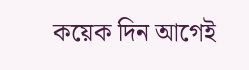কয়েক দিন আগেই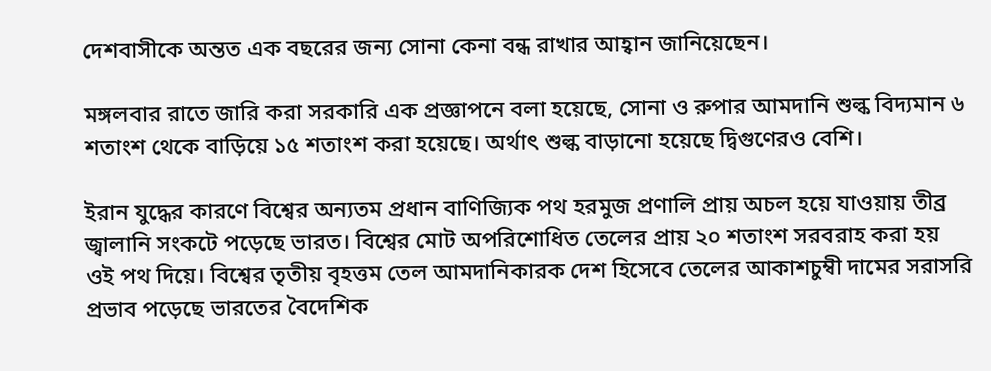দেশবাসীকে অন্তত এক বছরের জন্য সোনা কেনা বন্ধ রাখার আহ্বান জানিয়েছেন।

মঙ্গলবার রাতে জারি করা সরকারি এক প্রজ্ঞাপনে বলা হয়েছে, সোনা ও রুপার আমদানি শুল্ক বিদ্যমান ৬ শতাংশ থেকে বাড়িয়ে ১৫ শতাংশ করা হয়েছে। অর্থাৎ শুল্ক বাড়ানো হয়েছে দ্বিগুণেরও বেশি।

ইরান যুদ্ধের কারণে বিশ্বের অন্যতম প্রধান বাণিজ্যিক পথ হরমুজ প্রণালি প্রায় অচল হয়ে যাওয়ায় তীব্র জ্বালানি সংকটে পড়েছে ভারত। বিশ্বের মোট অপরিশোধিত তেলের প্রায় ২০ শতাংশ সরবরাহ করা হয় ওই পথ দিয়ে। বিশ্বের তৃতীয় বৃহত্তম তেল আমদানিকারক দেশ হিসেবে তেলের আকাশচুম্বী দামের সরাসরি প্রভাব পড়েছে ভারতের বৈদেশিক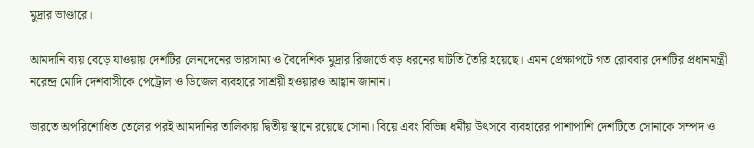মুদ্রার ভাণ্ডারে।

আমদানি ব্যয় বেড়ে যাওয়ায় দেশটির লেনদেনের ভারসাম্য ও বৈদেশিক মুদ্রার রিজার্ভে বড় ধরনের ঘাটতি তৈরি হয়েছে। এমন প্রেক্ষাপটে গত রোববার দেশটির প্রধানমন্ত্রী নরেন্দ্র মোদি দেশবাসীকে পেট্রোল ও ডিজেল ব্যবহারে সাশ্রয়ী হওয়ারও আহ্বান জানান।

ভারতে অপরিশোধিত তেলের পরই আমদানির তালিকায় দ্বিতীয় স্থানে রয়েছে সোনা। বিয়ে এবং বিভিন্ন ধর্মীয় উৎসবে ব্যবহারের পাশাপাশি দেশটিতে সোনাকে সম্পদ ও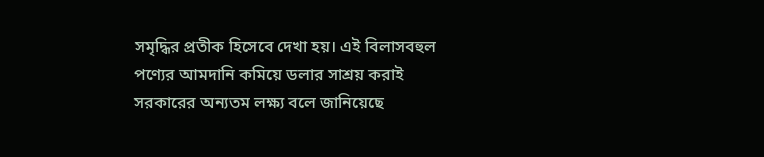সমৃদ্ধির প্রতীক হিসেবে দেখা হয়। এই বিলাসবহুল পণ্যের আমদানি কমিয়ে ডলার সাশ্রয় করাই সরকারের অন্যতম লক্ষ্য বলে জানিয়েছে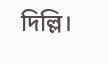দিল্লি।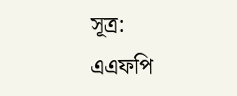সূত্র: এএফপি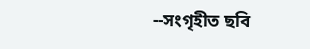--সংগৃহীত ছবি